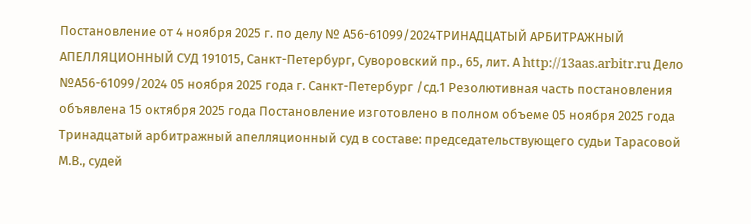Постановление от 4 ноября 2025 г. по делу № А56-61099/2024ТРИНАДЦАТЫЙ АРБИТРАЖНЫЙ АПЕЛЛЯЦИОННЫЙ СУД 191015, Санкт-Петербург, Суворовский пр., 65, лит. А http://13aas.arbitr.ru Дело №А56-61099/2024 05 ноября 2025 года г. Санкт-Петербург /сд.1 Резолютивная часть постановления объявлена 15 октября 2025 года Постановление изготовлено в полном объеме 05 ноября 2025 года Тринадцатый арбитражный апелляционный суд в составе: председательствующего судьи Тарасовой М.В., судей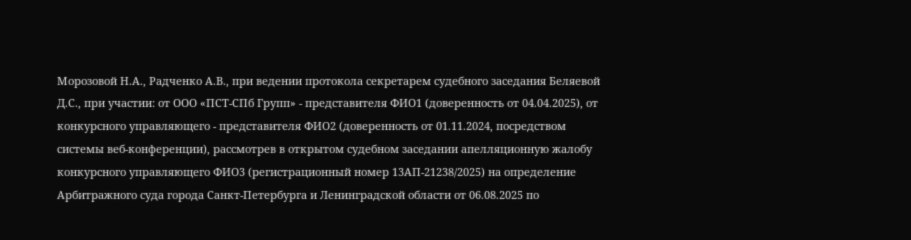Морозовой Н.А., Радченко А.В., при ведении протокола секретарем судебного заседания Беляевой Д.С., при участии: от ООО «ПСТ-СПб Групп» - представителя ФИО1 (доверенность от 04.04.2025), от конкурсного управляющего - представителя ФИО2 (доверенность от 01.11.2024, посредством системы веб-конференции), рассмотрев в открытом судебном заседании апелляционную жалобу конкурсного управляющего ФИО3 (регистрационный номер 13АП-21238/2025) на определение Арбитражного суда города Санкт-Петербурга и Ленинградской области от 06.08.2025 по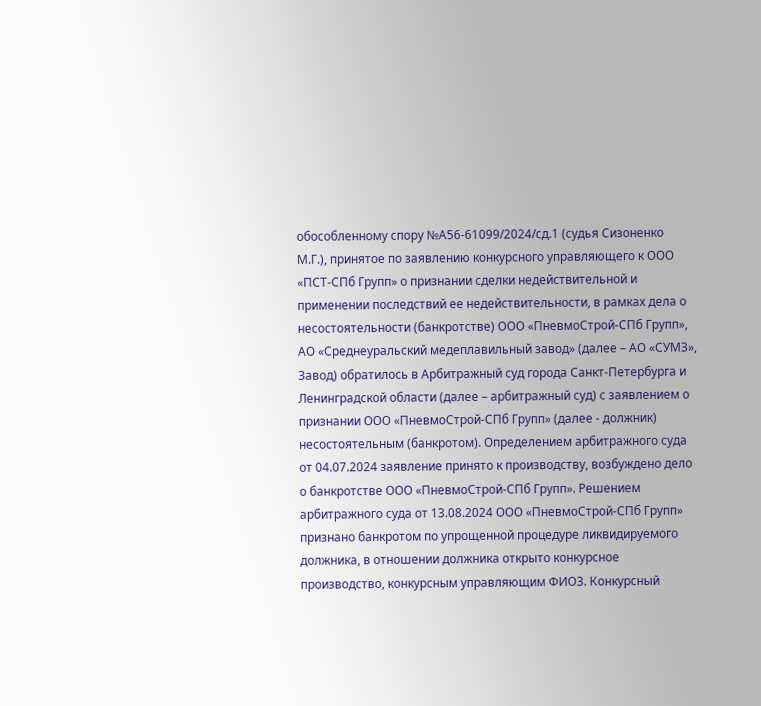обособленному спору №А56-61099/2024/сд.1 (судья Сизоненко М.Г.), принятое по заявлению конкурсного управляющего к ООО «ПСТ-СПб Групп» о признании сделки недействительной и применении последствий ее недействительности, в рамках дела о несостоятельности (банкротстве) ООО «ПневмоСтрой-СПб Групп», АО «Среднеуральский медеплавильный завод» (далее – АО «СУМЗ», Завод) обратилось в Арбитражный суд города Санкт-Петербурга и Ленинградской области (далее – арбитражный суд) с заявлением о признании ООО «ПневмоСтрой-СПб Групп» (далее - должник) несостоятельным (банкротом). Определением арбитражного суда от 04.07.2024 заявление принято к производству, возбуждено дело о банкротстве ООО «ПневмоСтрой-СПб Групп». Решением арбитражного суда от 13.08.2024 ООО «ПневмоСтрой-СПб Групп» признано банкротом по упрощенной процедуре ликвидируемого должника, в отношении должника открыто конкурсное производство, конкурсным управляющим ФИО3. Конкурсный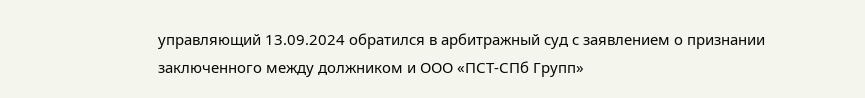управляющий 13.09.2024 обратился в арбитражный суд с заявлением о признании заключенного между должником и ООО «ПСТ-СПб Групп»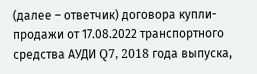(далее – ответчик) договора купли-продажи от 17.08.2022 транспортного средства АУДИ Q7, 2018 года выпуска,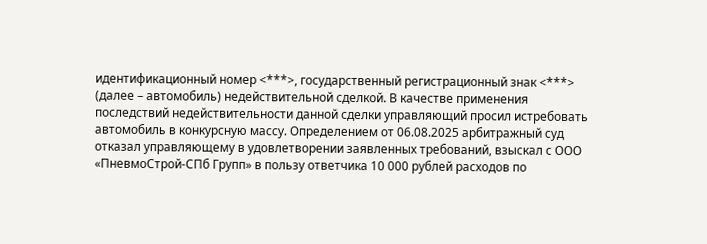идентификационный номер <***>, государственный регистрационный знак <***> (далее – автомобиль) недействительной сделкой. В качестве применения последствий недействительности данной сделки управляющий просил истребовать автомобиль в конкурсную массу. Определением от 06.08.2025 арбитражный суд отказал управляющему в удовлетворении заявленных требований, взыскал с ООО «ПневмоСтрой-СПб Групп» в пользу ответчика 10 000 рублей расходов по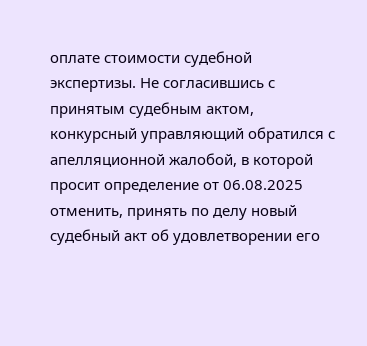оплате стоимости судебной экспертизы. Не согласившись с принятым судебным актом, конкурсный управляющий обратился с апелляционной жалобой, в которой просит определение от 06.08.2025 отменить, принять по делу новый судебный акт об удовлетворении его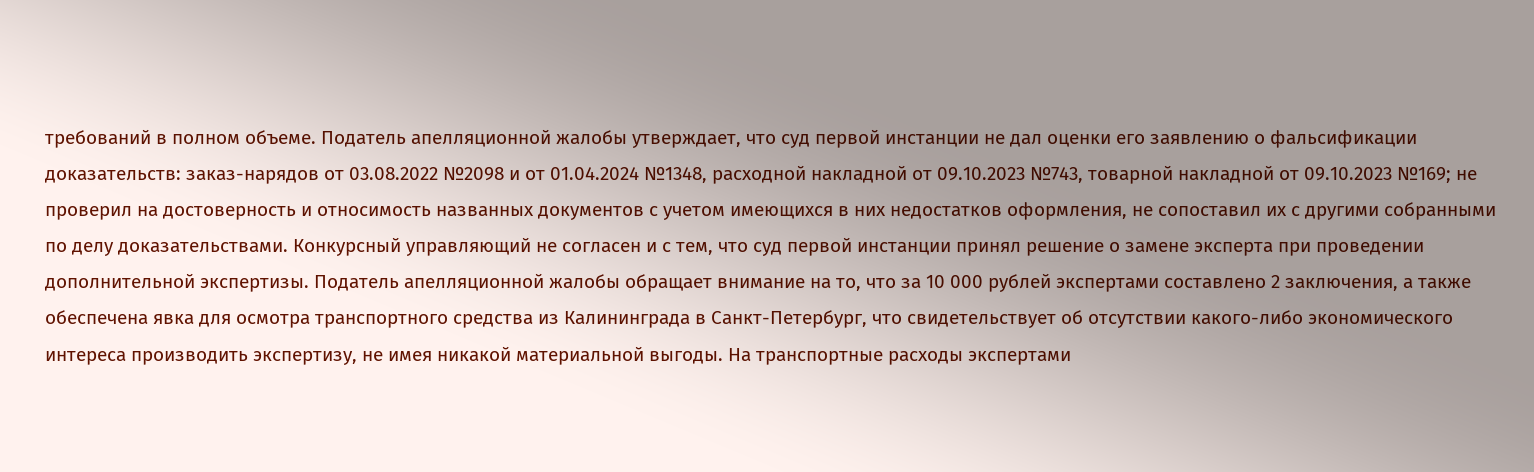требований в полном объеме. Податель апелляционной жалобы утверждает, что суд первой инстанции не дал оценки его заявлению о фальсификации доказательств: заказ-нарядов от 03.08.2022 №2098 и от 01.04.2024 №1348, расходной накладной от 09.10.2023 №743, товарной накладной от 09.10.2023 №169; не проверил на достоверность и относимость названных документов с учетом имеющихся в них недостатков оформления, не сопоставил их с другими собранными по делу доказательствами. Конкурсный управляющий не согласен и с тем, что суд первой инстанции принял решение о замене эксперта при проведении дополнительной экспертизы. Податель апелляционной жалобы обращает внимание на то, что за 10 000 рублей экспертами составлено 2 заключения, а также обеспечена явка для осмотра транспортного средства из Калининграда в Санкт-Петербург, что свидетельствует об отсутствии какого-либо экономического интереса производить экспертизу, не имея никакой материальной выгоды. На транспортные расходы экспертами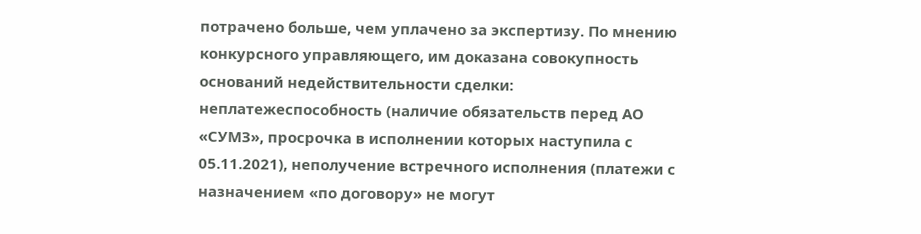потрачено больше, чем уплачено за экспертизу. По мнению конкурсного управляющего, им доказана совокупность оснований недействительности сделки: неплатежеспособность (наличие обязательств перед АО «СУМЗ», просрочка в исполнении которых наступила с 05.11.2021), неполучение встречного исполнения (платежи с назначением «по договору» не могут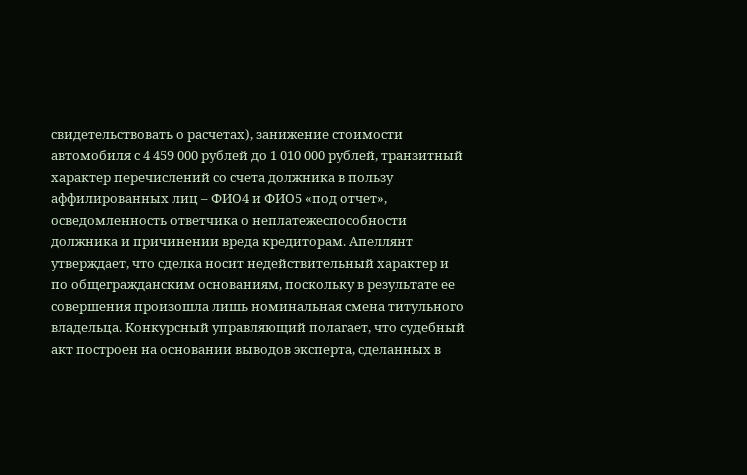свидетельствовать о расчетах), занижение стоимости автомобиля с 4 459 000 рублей до 1 010 000 рублей, транзитный характер перечислений со счета должника в пользу аффилированных лиц – ФИО4 и ФИО5 «под отчет», осведомленность ответчика о неплатежеспособности должника и причинении вреда кредиторам. Апеллянт утверждает, что сделка носит недействительный характер и по общегражданским основаниям, поскольку в результате ее совершения произошла лишь номинальная смена титульного владельца. Конкурсный управляющий полагает, что судебный акт построен на основании выводов эксперта, сделанных в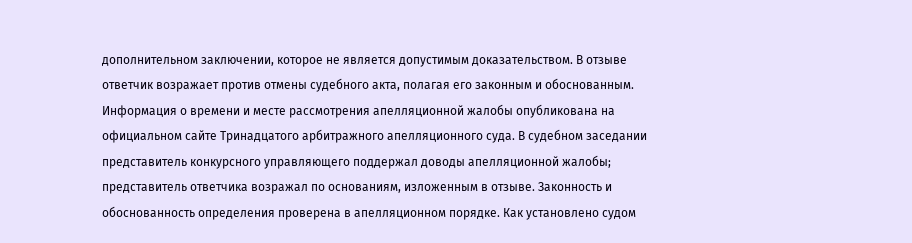дополнительном заключении, которое не является допустимым доказательством. В отзыве ответчик возражает против отмены судебного акта, полагая его законным и обоснованным. Информация о времени и месте рассмотрения апелляционной жалобы опубликована на официальном сайте Тринадцатого арбитражного апелляционного суда. В судебном заседании представитель конкурсного управляющего поддержал доводы апелляционной жалобы; представитель ответчика возражал по основаниям, изложенным в отзыве. Законность и обоснованность определения проверена в апелляционном порядке. Как установлено судом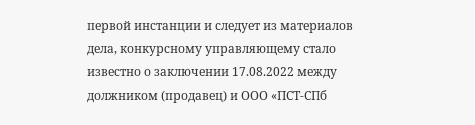первой инстанции и следует из материалов дела, конкурсному управляющему стало известно о заключении 17.08.2022 между должником (продавец) и ООО «ПСТ-СПб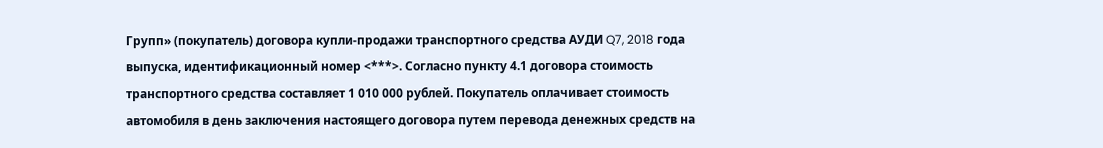Групп» (покупатель) договора купли-продажи транспортного средства АУДИ Q7, 2018 года выпуска, идентификационный номер <***>. Согласно пункту 4.1 договора стоимость транспортного средства составляет 1 010 000 рублей. Покупатель оплачивает стоимость автомобиля в день заключения настоящего договора путем перевода денежных средств на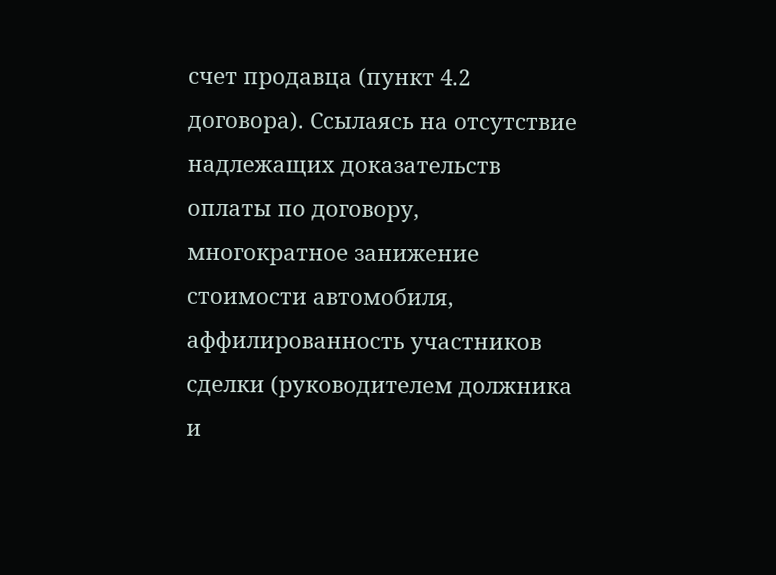счет продавца (пункт 4.2 договора). Ссылаясь на отсутствие надлежащих доказательств оплаты по договору, многократное занижение стоимости автомобиля, аффилированность участников сделки (руководителем должника и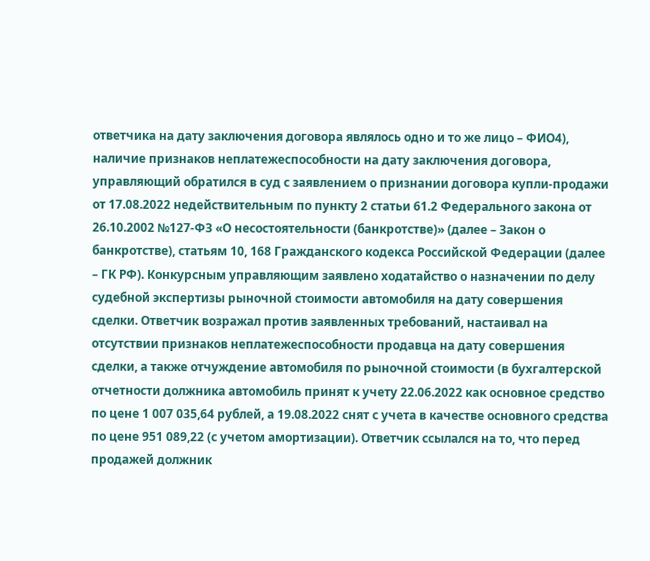ответчика на дату заключения договора являлось одно и то же лицо – ФИО4), наличие признаков неплатежеспособности на дату заключения договора, управляющий обратился в суд с заявлением о признании договора купли-продажи от 17.08.2022 недействительным по пункту 2 статьи 61.2 Федерального закона от 26.10.2002 №127-ФЗ «О несостоятельности (банкротстве)» (далее – Закон о банкротстве), статьям 10, 168 Гражданского кодекса Российской Федерации (далее – ГК РФ). Конкурсным управляющим заявлено ходатайство о назначении по делу судебной экспертизы рыночной стоимости автомобиля на дату совершения сделки. Ответчик возражал против заявленных требований, настаивал на отсутствии признаков неплатежеспособности продавца на дату совершения сделки, а также отчуждение автомобиля по рыночной стоимости (в бухгалтерской отчетности должника автомобиль принят к учету 22.06.2022 как основное средство по цене 1 007 035,64 рублей, а 19.08.2022 снят с учета в качестве основного средства по цене 951 089,22 (с учетом амортизации). Ответчик ссылался на то, что перед продажей должник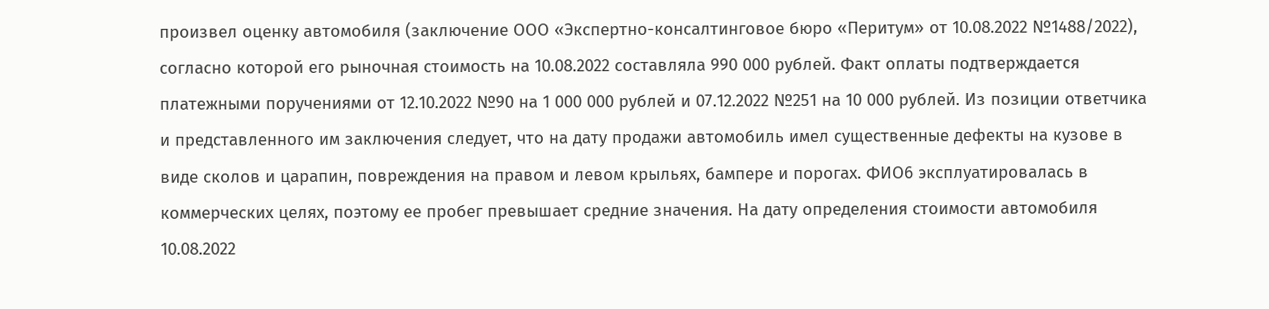произвел оценку автомобиля (заключение ООО «Экспертно-консалтинговое бюро «Перитум» от 10.08.2022 №1488/2022), согласно которой его рыночная стоимость на 10.08.2022 составляла 990 000 рублей. Факт оплаты подтверждается платежными поручениями от 12.10.2022 №90 на 1 000 000 рублей и 07.12.2022 №251 на 10 000 рублей. Из позиции ответчика и представленного им заключения следует, что на дату продажи автомобиль имел существенные дефекты на кузове в виде сколов и царапин, повреждения на правом и левом крыльях, бампере и порогах. ФИО6 эксплуатировалась в коммерческих целях, поэтому ее пробег превышает средние значения. На дату определения стоимости автомобиля 10.08.2022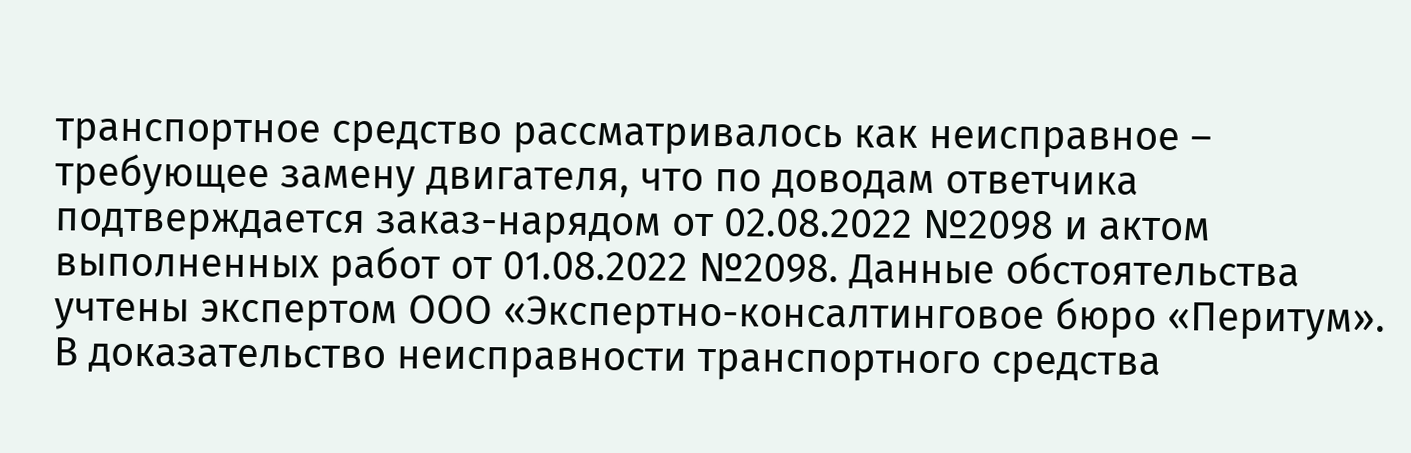транспортное средство рассматривалось как неисправное – требующее замену двигателя, что по доводам ответчика подтверждается заказ-нарядом от 02.08.2022 №2098 и актом выполненных работ от 01.08.2022 №2098. Данные обстоятельства учтены экспертом ООО «Экспертно-консалтинговое бюро «Перитум». В доказательство неисправности транспортного средства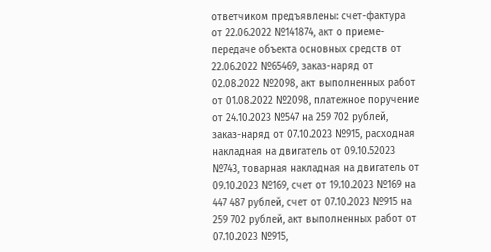ответчиком предъявлены: счет-фактура от 22.06.2022 №141874, акт о приеме-передаче объекта основных средств от 22.06.2022 №65469, заказ-наряд от 02.08.2022 №2098, акт выполненных работ от 01.08.2022 №2098, платежное поручение от 24.10.2023 №547 на 259 702 рублей, заказ-наряд от 07.10.2023 №915, расходная накладная на двигатель от 09.10.52023 №743, товарная накладная на двигатель от 09.10.2023 №169, счет от 19.10.2023 №169 на 447 487 рублей, счет от 07.10.2023 №915 на 259 702 рублей, акт выполненных работ от 07.10.2023 №915,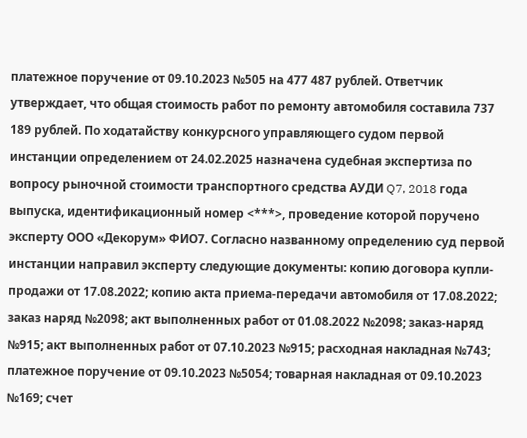платежное поручение от 09.10.2023 №505 на 477 487 рублей. Ответчик утверждает, что общая стоимость работ по ремонту автомобиля составила 737 189 рублей. По ходатайству конкурсного управляющего судом первой инстанции определением от 24.02.2025 назначена судебная экспертиза по вопросу рыночной стоимости транспортного средства АУДИ Q7, 2018 года выпуска, идентификационный номер <***>, проведение которой поручено эксперту ООО «Декорум» ФИО7. Согласно названному определению суд первой инстанции направил эксперту следующие документы: копию договора купли-продажи от 17.08.2022; копию акта приема-передачи автомобиля от 17.08.2022; заказ наряд №2098; акт выполненных работ от 01.08.2022 №2098; заказ-наряд №915; акт выполненных работ от 07.10.2023 №915; расходная накладная №743; платежное поручение от 09.10.2023 №5054; товарная накладная от 09.10.2023 №169; счет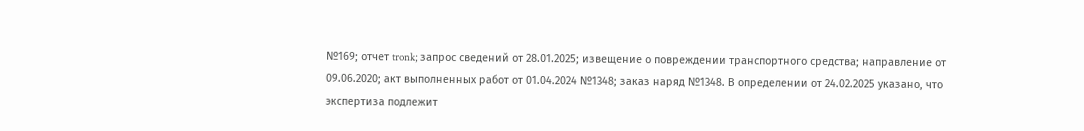№169; отчет tronk; запрос сведений от 28.01.2025; извещение о повреждении транспортного средства; направление от 09.06.2020; акт выполненных работ от 01.04.2024 №1348; заказ наряд №1348. В определении от 24.02.2025 указано, что экспертиза подлежит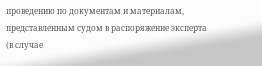проведению по документам и материалам, представленным судом в распоряжение эксперта (в случае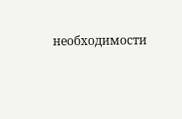необходимости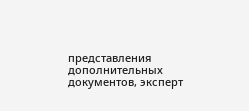представления дополнительных документов, эксперт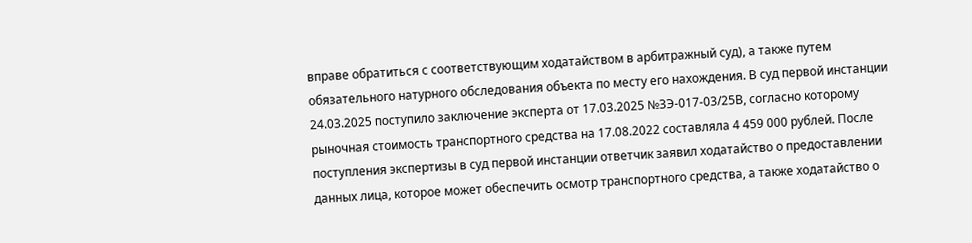вправе обратиться с соответствующим ходатайством в арбитражный суд), а также путем обязательного натурного обследования объекта по месту его нахождения. В суд первой инстанции 24.03.2025 поступило заключение эксперта от 17.03.2025 №ЗЭ-017-03/25В, согласно которому рыночная стоимость транспортного средства на 17.08.2022 составляла 4 459 000 рублей. После поступления экспертизы в суд первой инстанции ответчик заявил ходатайство о предоставлении данных лица, которое может обеспечить осмотр транспортного средства, а также ходатайство о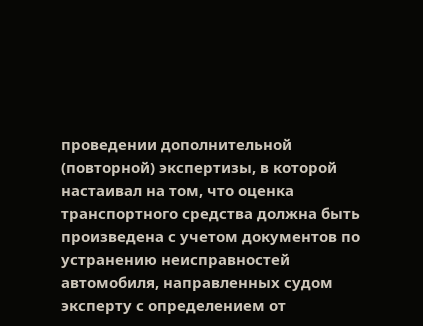проведении дополнительной (повторной) экспертизы, в которой настаивал на том, что оценка транспортного средства должна быть произведена с учетом документов по устранению неисправностей автомобиля, направленных судом эксперту с определением от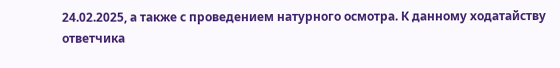24.02.2025, а также с проведением натурного осмотра. К данному ходатайству ответчика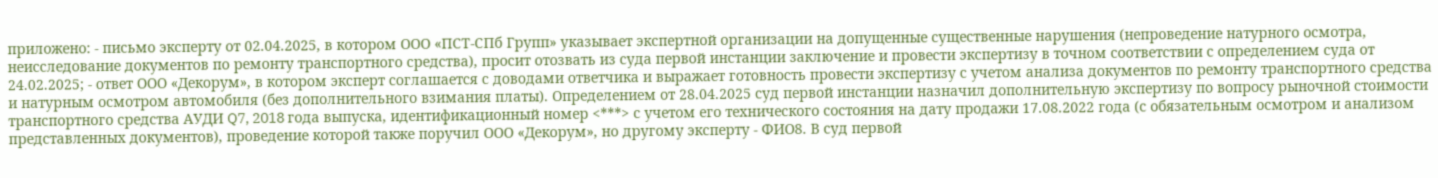приложено: - письмо эксперту от 02.04.2025, в котором ООО «ПСТ-СПб Групп» указывает экспертной организации на допущенные существенные нарушения (непроведение натурного осмотра, неисследование документов по ремонту транспортного средства), просит отозвать из суда первой инстанции заключение и провести экспертизу в точном соответствии с определением суда от 24.02.2025; - ответ ООО «Декорум», в котором эксперт соглашается с доводами ответчика и выражает готовность провести экспертизу с учетом анализа документов по ремонту транспортного средства и натурным осмотром автомобиля (без дополнительного взимания платы). Определением от 28.04.2025 суд первой инстанции назначил дополнительную экспертизу по вопросу рыночной стоимости транспортного средства АУДИ Q7, 2018 года выпуска, идентификационный номер <***> с учетом его технического состояния на дату продажи 17.08.2022 года (с обязательным осмотром и анализом представленных документов), проведение которой также поручил ООО «Декорум», но другому эксперту - ФИО8. В суд первой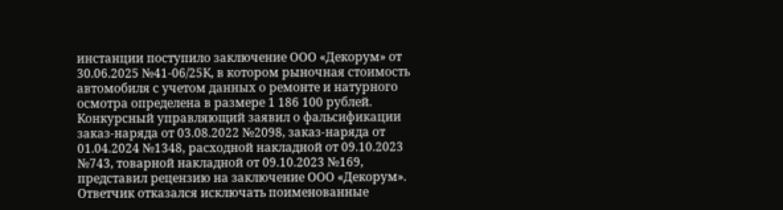инстанции поступило заключение ООО «Декорум» от 30.06.2025 №41-06/25К, в котором рыночная стоимость автомобиля с учетом данных о ремонте и натурного осмотра определена в размере 1 186 100 рублей. Конкурсный управляющий заявил о фальсификации заказ-наряда от 03.08.2022 №2098, заказ-наряда от 01.04.2024 №1348, расходной накладной от 09.10.2023 №743, товарной накладной от 09.10.2023 №169, представил рецензию на заключение ООО «Декорум». Ответчик отказался исключать поименованные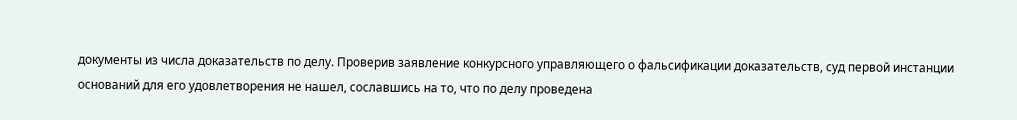документы из числа доказательств по делу. Проверив заявление конкурсного управляющего о фальсификации доказательств, суд первой инстанции оснований для его удовлетворения не нашел, сославшись на то, что по делу проведена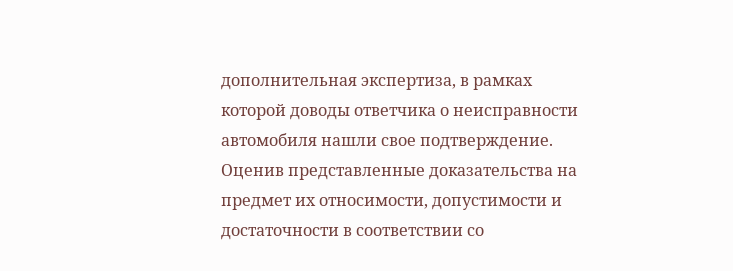дополнительная экспертиза, в рамках которой доводы ответчика о неисправности автомобиля нашли свое подтверждение. Оценив представленные доказательства на предмет их относимости, допустимости и достаточности в соответствии со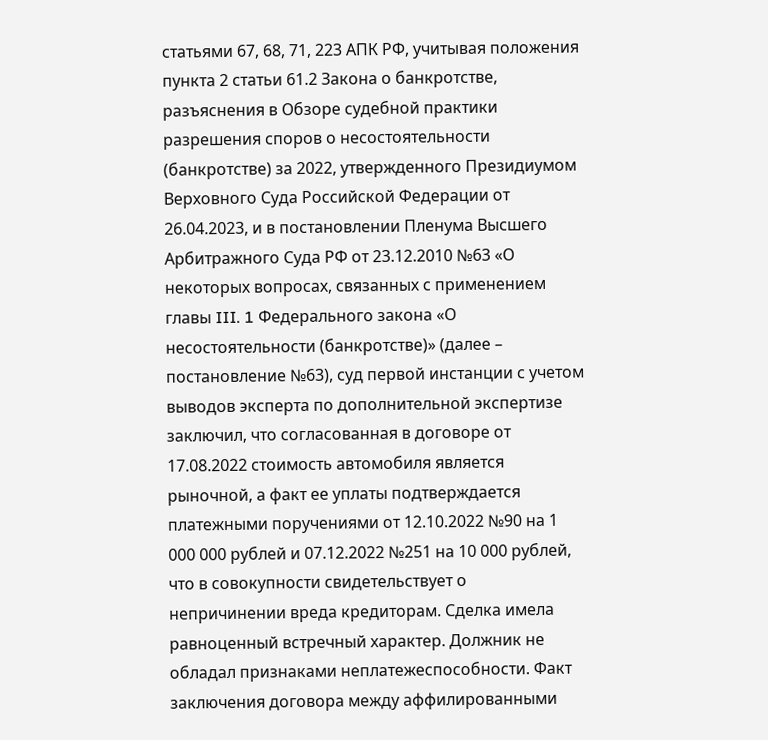статьями 67, 68, 71, 223 АПК РФ, учитывая положения пункта 2 статьи 61.2 Закона о банкротстве, разъяснения в Обзоре судебной практики разрешения споров о несостоятельности (банкротстве) за 2022, утвержденного Президиумом Верховного Суда Российской Федерации от 26.04.2023, и в постановлении Пленума Высшего Арбитражного Суда РФ от 23.12.2010 №63 «О некоторых вопросах, связанных с применением главы III. 1 Федерального закона «О несостоятельности (банкротстве)» (далее – постановление №63), суд первой инстанции с учетом выводов эксперта по дополнительной экспертизе заключил, что согласованная в договоре от 17.08.2022 стоимость автомобиля является рыночной, а факт ее уплаты подтверждается платежными поручениями от 12.10.2022 №90 на 1 000 000 рублей и 07.12.2022 №251 на 10 000 рублей, что в совокупности свидетельствует о непричинении вреда кредиторам. Сделка имела равноценный встречный характер. Должник не обладал признаками неплатежеспособности. Факт заключения договора между аффилированными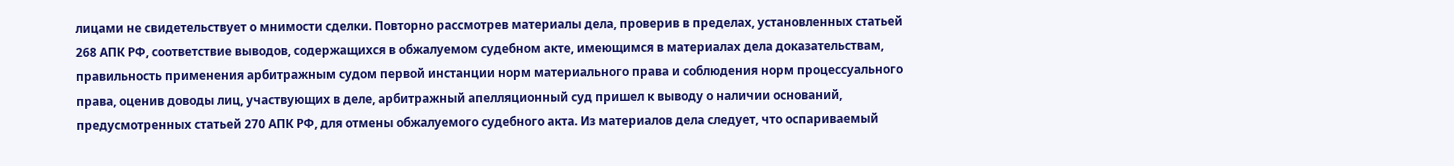лицами не свидетельствует о мнимости сделки. Повторно рассмотрев материалы дела, проверив в пределах, установленных статьей 268 АПК РФ, соответствие выводов, содержащихся в обжалуемом судебном акте, имеющимся в материалах дела доказательствам, правильность применения арбитражным судом первой инстанции норм материального права и соблюдения норм процессуального права, оценив доводы лиц, участвующих в деле, арбитражный апелляционный суд пришел к выводу о наличии оснований, предусмотренных статьей 270 АПК РФ, для отмены обжалуемого судебного акта. Из материалов дела следует, что оспариваемый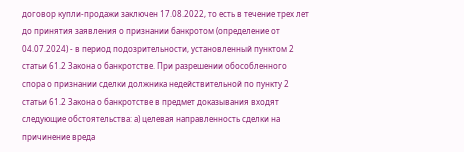договор купли-продажи заключен 17.08.2022, то есть в течение трех лет до принятия заявления о признании банкротом (определение от 04.07.2024) - в период подозрительности, установленный пунктом 2 статьи 61.2 Закона о банкротстве. При разрешении обособленного спора о признании сделки должника недействительной по пункту 2 статьи 61.2 Закона о банкротстве в предмет доказывания входят следующие обстоятельства: а) целевая направленность сделки на причинение вреда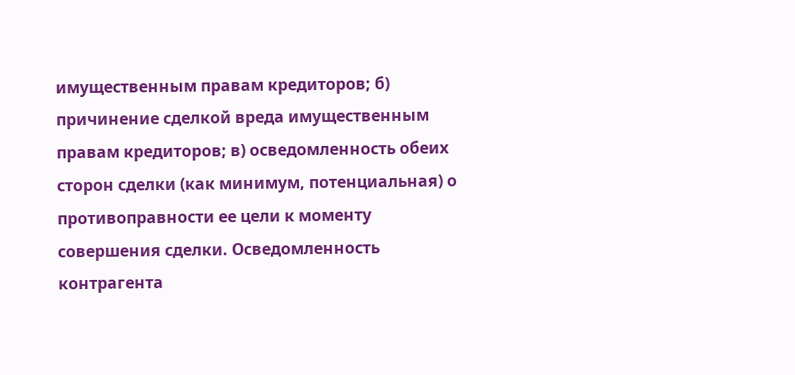имущественным правам кредиторов; б) причинение сделкой вреда имущественным правам кредиторов; в) осведомленность обеих сторон сделки (как минимум, потенциальная) о противоправности ее цели к моменту совершения сделки. Осведомленность контрагента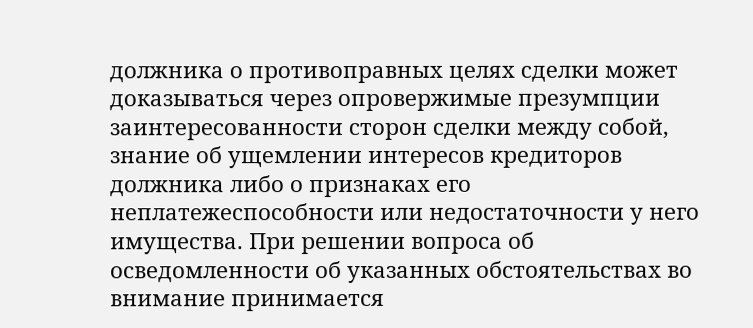должника о противоправных целях сделки может доказываться через опровержимые презумпции заинтересованности сторон сделки между собой, знание об ущемлении интересов кредиторов должника либо о признаках его неплатежеспособности или недостаточности у него имущества. При решении вопроса об осведомленности об указанных обстоятельствах во внимание принимается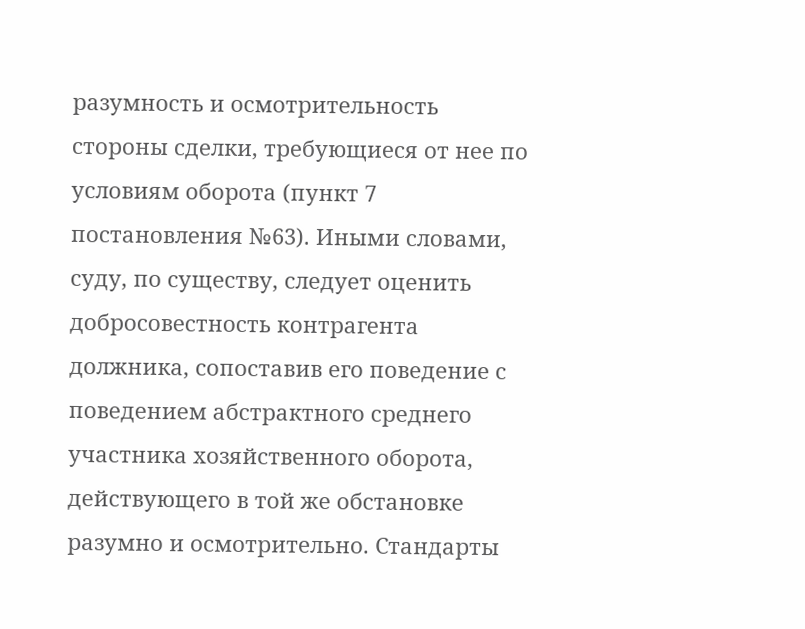разумность и осмотрительность стороны сделки, требующиеся от нее по условиям оборота (пункт 7 постановления №63). Иными словами, суду, по существу, следует оценить добросовестность контрагента должника, сопоставив его поведение с поведением абстрактного среднего участника хозяйственного оборота, действующего в той же обстановке разумно и осмотрительно. Стандарты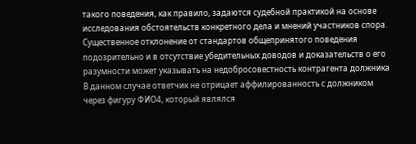такого поведения, как правило, задаются судебной практикой на основе исследования обстоятельств конкретного дела и мнений участников спора. Существенное отклонение от стандартов общепринятого поведения подозрительно и в отсутствие убедительных доводов и доказательств о его разумности может указывать на недобросовестность контрагента должника В данном случае ответчик не отрицает аффилированность с должником через фигуру ФИО4, который являлся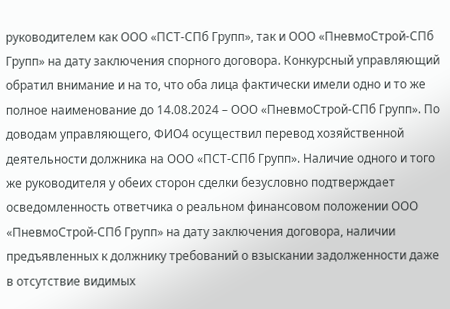руководителем как ООО «ПСТ-СПб Групп», так и ООО «ПневмоСтрой-СПб Групп» на дату заключения спорного договора. Конкурсный управляющий обратил внимание и на то, что оба лица фактически имели одно и то же полное наименование до 14.08.2024 – ООО «ПневмоСтрой-СПб Групп». По доводам управляющего, ФИО4 осуществил перевод хозяйственной деятельности должника на ООО «ПСТ-СПб Групп». Наличие одного и того же руководителя у обеих сторон сделки безусловно подтверждает осведомленность ответчика о реальном финансовом положении ООО «ПневмоСтрой-СПб Групп» на дату заключения договора, наличии предъявленных к должнику требований о взыскании задолженности даже в отсутствие видимых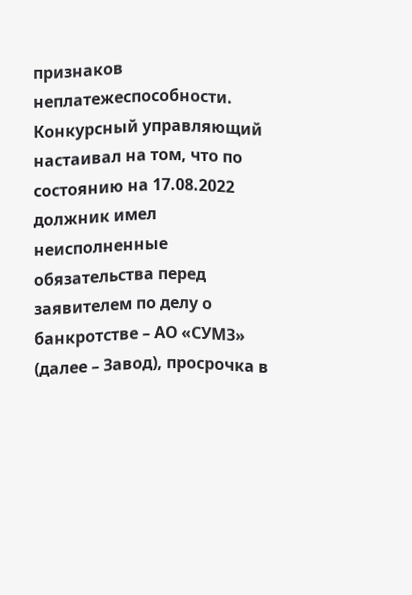признаков неплатежеспособности. Конкурсный управляющий настаивал на том, что по состоянию на 17.08.2022 должник имел неисполненные обязательства перед заявителем по делу о банкротстве – АО «СУМЗ» (далее – Завод), просрочка в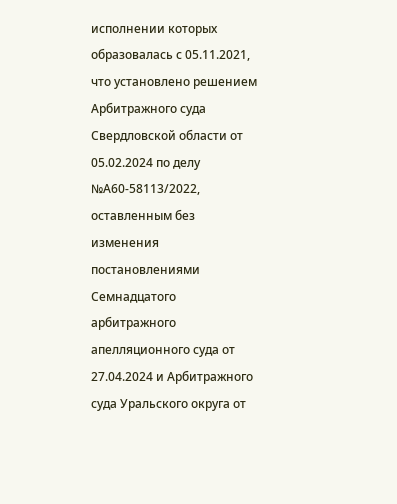исполнении которых образовалась с 05.11.2021, что установлено решением Арбитражного суда Свердловской области от 05.02.2024 по делу №А60-58113/2022, оставленным без изменения постановлениями Семнадцатого арбитражного апелляционного суда от 27.04.2024 и Арбитражного суда Уральского округа от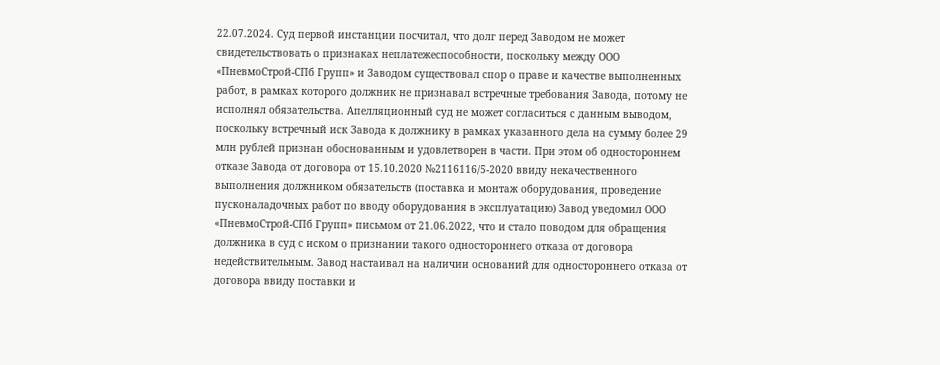22.07.2024. Суд первой инстанции посчитал, что долг перед Заводом не может свидетельствовать о признаках неплатежеспособности, поскольку между ООО «ПневмоСтрой-СПб Групп» и Заводом существовал спор о праве и качестве выполненных работ, в рамках которого должник не признавал встречные требования Завода, потому не исполнял обязательства. Апелляционный суд не может согласиться с данным выводом, поскольку встречный иск Завода к должнику в рамках указанного дела на сумму более 29 млн рублей признан обоснованным и удовлетворен в части. При этом об одностороннем отказе Завода от договора от 15.10.2020 №2116116/5-2020 ввиду некачественного выполнения должником обязательств (поставка и монтаж оборудования, проведение пусконаладочных работ по вводу оборудования в эксплуатацию) Завод уведомил ООО «ПневмоСтрой-СПб Групп» письмом от 21.06.2022, что и стало поводом для обращения должника в суд с иском о признании такого одностороннего отказа от договора недействительным. Завод настаивал на наличии оснований для одностороннего отказа от договора ввиду поставки и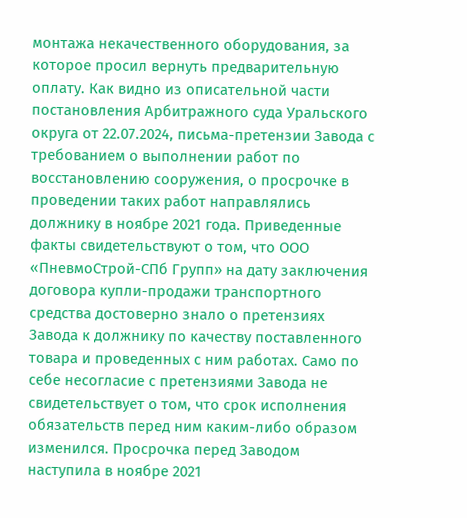монтажа некачественного оборудования, за которое просил вернуть предварительную оплату. Как видно из описательной части постановления Арбитражного суда Уральского округа от 22.07.2024, письма-претензии Завода с требованием о выполнении работ по восстановлению сооружения, о просрочке в проведении таких работ направлялись должнику в ноябре 2021 года. Приведенные факты свидетельствуют о том, что ООО «ПневмоСтрой-СПб Групп» на дату заключения договора купли-продажи транспортного средства достоверно знало о претензиях Завода к должнику по качеству поставленного товара и проведенных с ним работах. Само по себе несогласие с претензиями Завода не свидетельствует о том, что срок исполнения обязательств перед ним каким-либо образом изменился. Просрочка перед Заводом наступила в ноябре 2021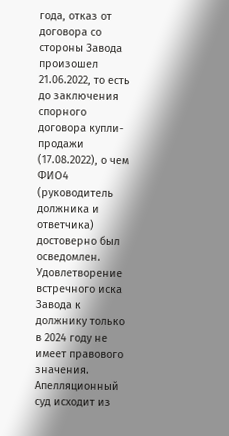года, отказ от договора со стороны Завода произошел 21.06.2022, то есть до заключения спорного договора купли-продажи (17.08.2022), о чем ФИО4 (руководитель должника и ответчика) достоверно был осведомлен. Удовлетворение встречного иска Завода к должнику только в 2024 году не имеет правового значения. Апелляционный суд исходит из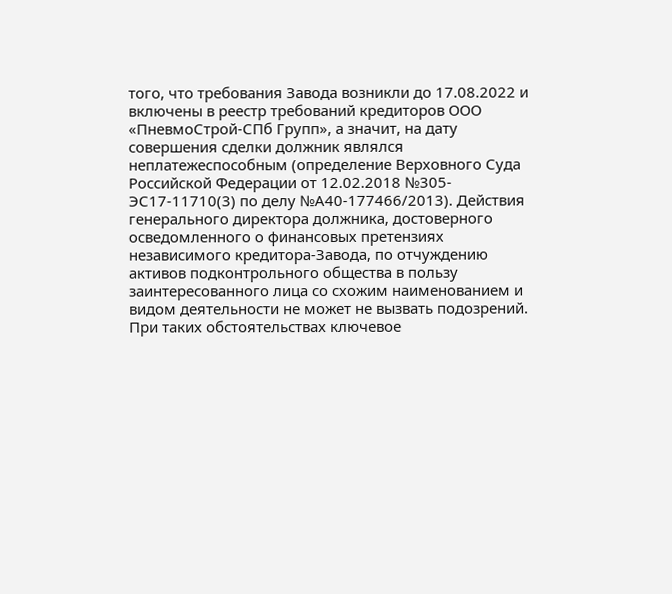того, что требования Завода возникли до 17.08.2022 и включены в реестр требований кредиторов ООО «ПневмоСтрой-СПб Групп», а значит, на дату совершения сделки должник являлся неплатежеспособным (определение Верховного Суда Российской Федерации от 12.02.2018 №305-ЭС17-11710(3) по делу №А40-177466/2013). Действия генерального директора должника, достоверного осведомленного о финансовых претензиях независимого кредитора-Завода, по отчуждению активов подконтрольного общества в пользу заинтересованного лица со схожим наименованием и видом деятельности не может не вызвать подозрений. При таких обстоятельствах ключевое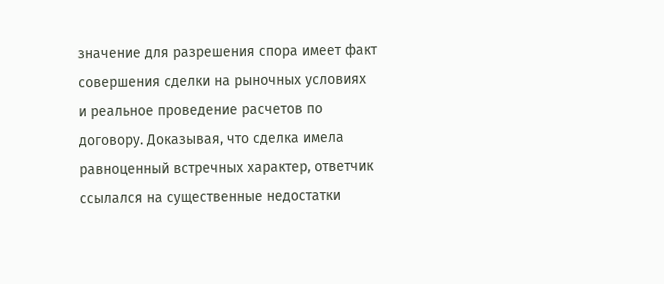значение для разрешения спора имеет факт совершения сделки на рыночных условиях и реальное проведение расчетов по договору. Доказывая, что сделка имела равноценный встречных характер, ответчик ссылался на существенные недостатки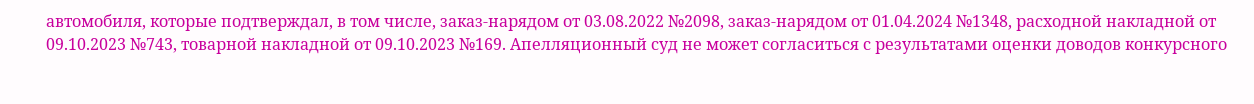автомобиля, которые подтверждал, в том числе, заказ-нарядом от 03.08.2022 №2098, заказ-нарядом от 01.04.2024 №1348, расходной накладной от 09.10.2023 №743, товарной накладной от 09.10.2023 №169. Апелляционный суд не может согласиться с результатами оценки доводов конкурсного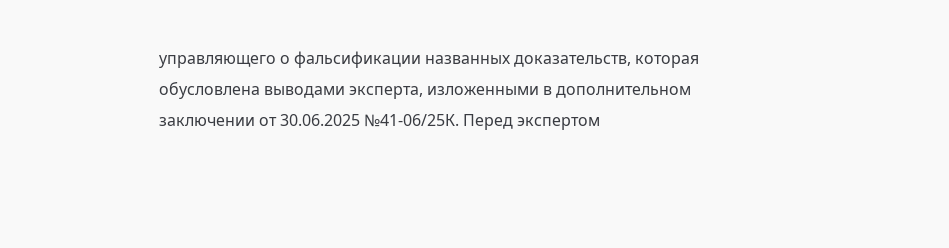управляющего о фальсификации названных доказательств, которая обусловлена выводами эксперта, изложенными в дополнительном заключении от 30.06.2025 №41-06/25К. Перед экспертом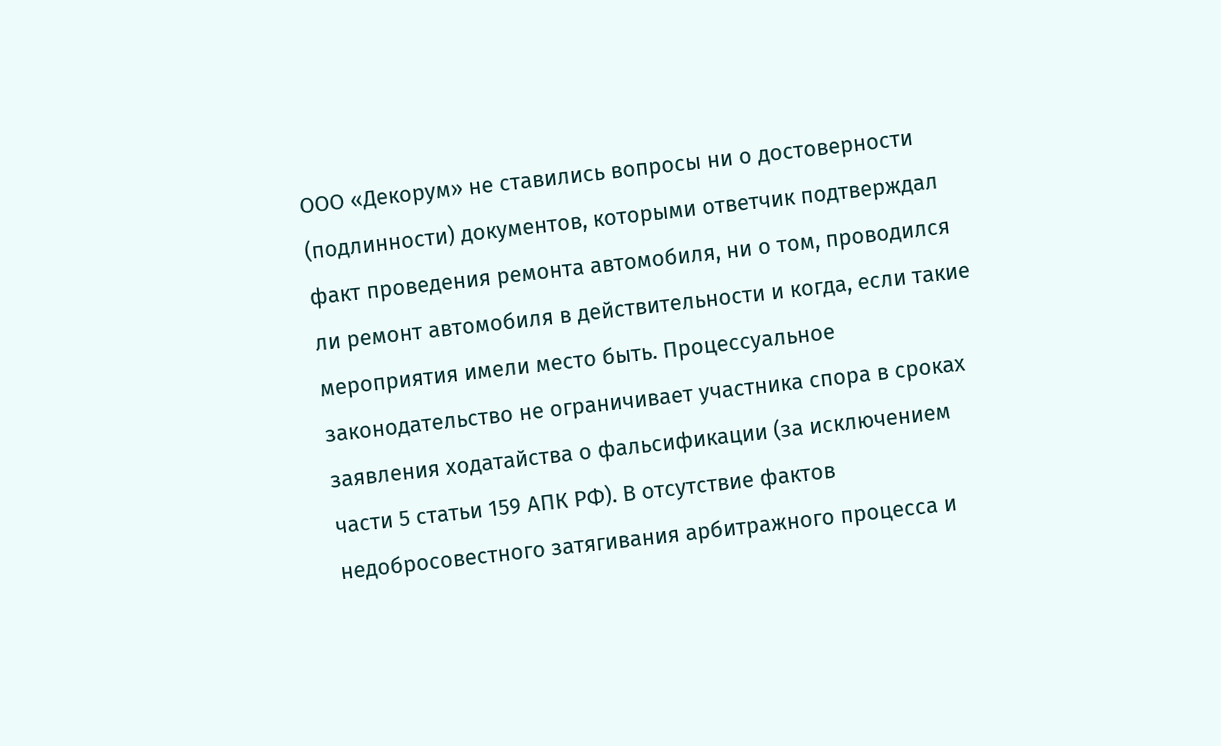ООО «Декорум» не ставились вопросы ни о достоверности (подлинности) документов, которыми ответчик подтверждал факт проведения ремонта автомобиля, ни о том, проводился ли ремонт автомобиля в действительности и когда, если такие мероприятия имели место быть. Процессуальное законодательство не ограничивает участника спора в сроках заявления ходатайства о фальсификации (за исключением части 5 статьи 159 АПК РФ). В отсутствие фактов недобросовестного затягивания арбитражного процесса и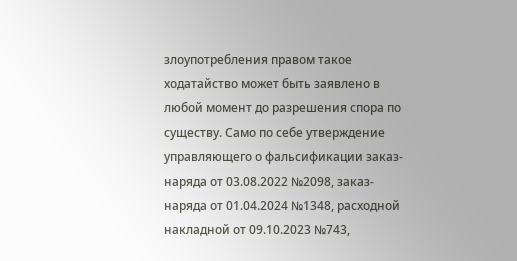злоупотребления правом такое ходатайство может быть заявлено в любой момент до разрешения спора по существу. Само по себе утверждение управляющего о фальсификации заказ-наряда от 03.08.2022 №2098, заказ-наряда от 01.04.2024 №1348, расходной накладной от 09.10.2023 №743,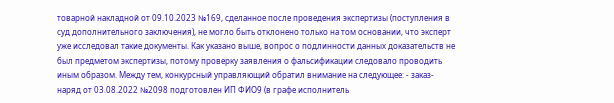товарной накладной от 09.10.2023 №169, сделанное после проведения экспертизы (поступления в суд дополнительного заключения), не могло быть отклонено только на том основании, что эксперт уже исследовал такие документы. Как указано выше, вопрос о подлинности данных доказательств не был предметом экспертизы, потому проверку заявления о фальсификации следовало проводить иным образом. Между тем, конкурсный управляющий обратил внимание на следующее: - заказ-наряд от 03.08.2022 №2098 подготовлен ИП ФИО9 (в графе исполнитель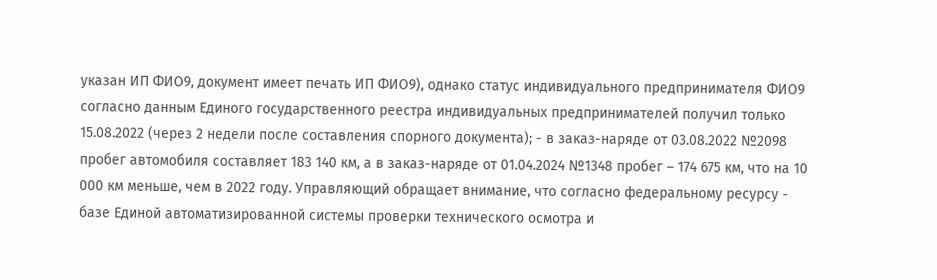указан ИП ФИО9, документ имеет печать ИП ФИО9), однако статус индивидуального предпринимателя ФИО9 согласно данным Единого государственного реестра индивидуальных предпринимателей получил только 15.08.2022 (через 2 недели после составления спорного документа); - в заказ-наряде от 03.08.2022 №2098 пробег автомобиля составляет 183 140 км, а в заказ-наряде от 01.04.2024 №1348 пробег – 174 675 км, что на 10 000 км меньше, чем в 2022 году. Управляющий обращает внимание, что согласно федеральному ресурсу - базе Единой автоматизированной системы проверки технического осмотра и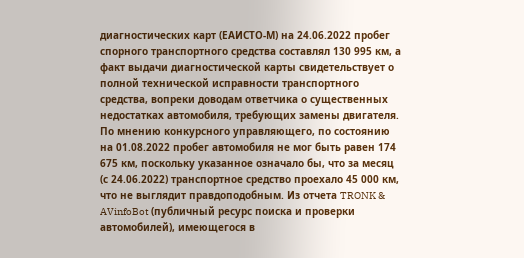диагностических карт (ЕАИСТО-М) на 24.06.2022 пробег спорного транспортного средства составлял 130 995 км, а факт выдачи диагностической карты свидетельствует о полной технической исправности транспортного средства, вопреки доводам ответчика о существенных недостатках автомобиля, требующих замены двигателя. По мнению конкурсного управляющего, по состоянию на 01.08.2022 пробег автомобиля не мог быть равен 174 675 км, поскольку указанное означало бы, что за месяц (с 24.06.2022) транспортное средство проехало 45 000 км, что не выглядит правдоподобным. Из отчета TRONK & AVinfoBot (публичный ресурс поиска и проверки автомобилей), имеющегося в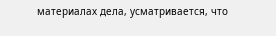материалах дела, усматривается, что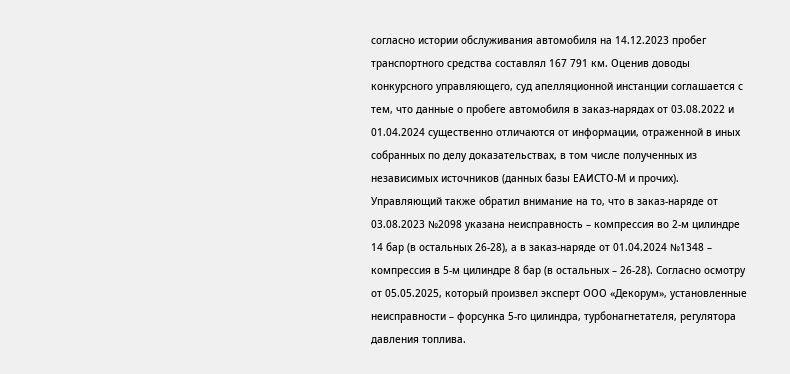согласно истории обслуживания автомобиля на 14.12.2023 пробег транспортного средства составлял 167 791 км. Оценив доводы конкурсного управляющего, суд апелляционной инстанции соглашается с тем, что данные о пробеге автомобиля в заказ-нарядах от 03.08.2022 и 01.04.2024 существенно отличаются от информации, отраженной в иных собранных по делу доказательствах, в том числе полученных из независимых источников (данных базы ЕАИСТО-М и прочих). Управляющий также обратил внимание на то, что в заказ-наряде от 03.08.2023 №2098 указана неисправность – компрессия во 2-м цилиндре 14 бар (в остальных 26-28), а в заказ-наряде от 01.04.2024 №1348 – компрессия в 5-м цилиндре 8 бар (в остальных – 26-28). Согласно осмотру от 05.05.2025, который произвел эксперт ООО «Декорум», установленные неисправности – форсунка 5-го цилиндра, турбонагнетателя, регулятора давления топлива.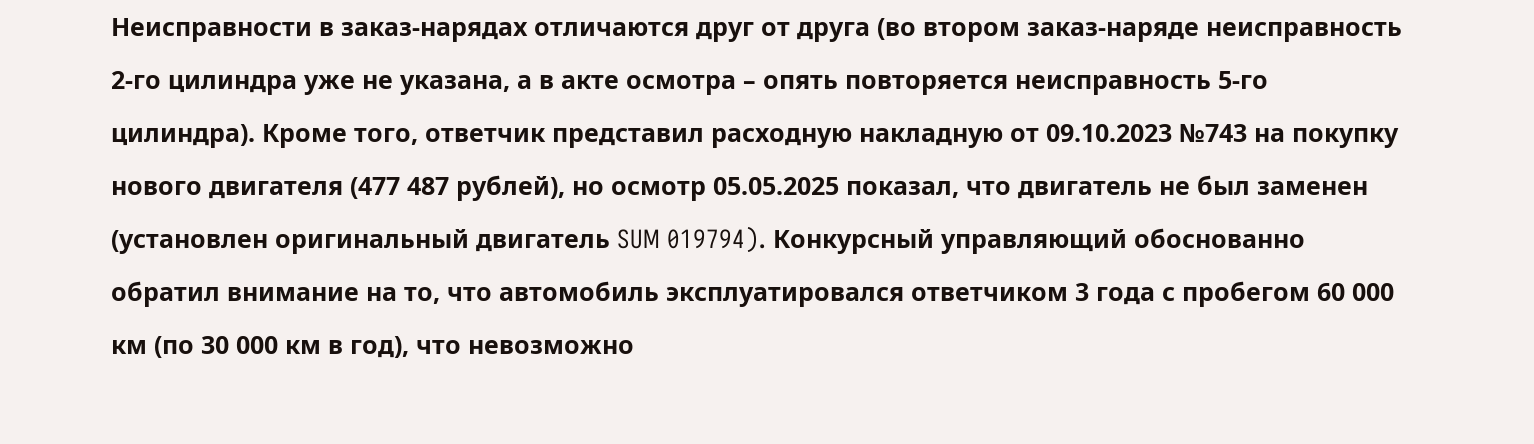Неисправности в заказ-нарядах отличаются друг от друга (во втором заказ-наряде неисправность 2-го цилиндра уже не указана, а в акте осмотра – опять повторяется неисправность 5-го цилиндра). Кроме того, ответчик представил расходную накладную от 09.10.2023 №743 на покупку нового двигателя (477 487 рублей), но осмотр 05.05.2025 показал, что двигатель не был заменен (установлен оригинальный двигатель SUM 019794). Конкурсный управляющий обоснованно обратил внимание на то, что автомобиль эксплуатировался ответчиком 3 года с пробегом 60 000 км (по 30 000 км в год), что невозможно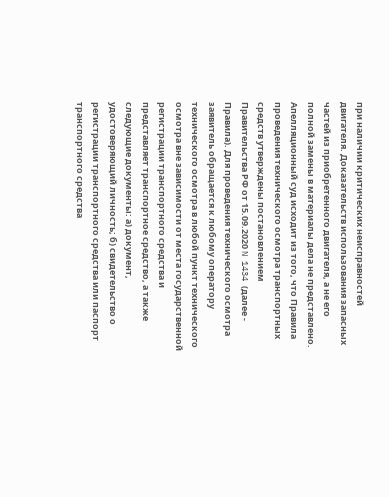при наличии критических неисправностей двигателя. Доказательств использования запасных частей из приобретенного двигателя, а не его полной замены в материалы дела не представлено. Апелляционный суд исходит из того, что Правила проведения технического осмотра транспортных средств утверждены постановлением Правительства РФ от 15.09.2020 N 1434 (далее - Правила). Для проведения технического осмотра заявитель обращается к любому оператору технического осмотра в любой пункт технического осмотра вне зависимости от места государственной регистрации транспортного средства и представляет транспортное средство, а также следующие документы: а) документ, удостоверяющий личность; б) свидетельство о регистрации транспортного средства или паспорт транспортного средства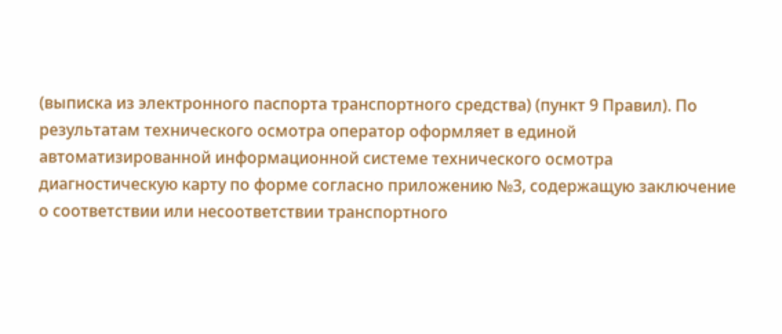(выписка из электронного паспорта транспортного средства) (пункт 9 Правил). По результатам технического осмотра оператор оформляет в единой автоматизированной информационной системе технического осмотра диагностическую карту по форме согласно приложению №3, содержащую заключение о соответствии или несоответствии транспортного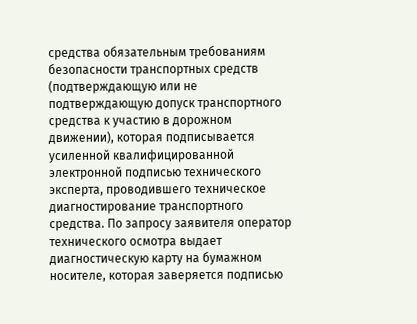средства обязательным требованиям безопасности транспортных средств (подтверждающую или не подтверждающую допуск транспортного средства к участию в дорожном движении), которая подписывается усиленной квалифицированной электронной подписью технического эксперта, проводившего техническое диагностирование транспортного средства. По запросу заявителя оператор технического осмотра выдает диагностическую карту на бумажном носителе, которая заверяется подписью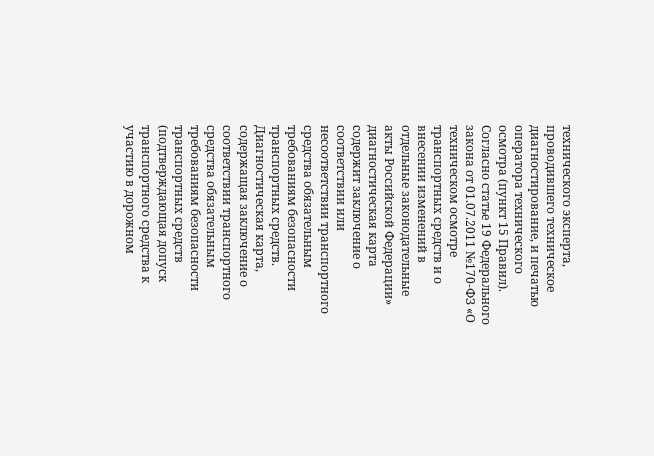технического эксперта, проводившего техническое диагностирование, и печатью оператора технического осмотра (пункт 15 Правил). Согласно статье 19 Федерального закона от 01.07.2011 №170-ФЗ «О техническом осмотре транспортных средств и о внесении изменений в отдельные законодательные акты Российской Федерации» диагностическая карта содержит заключение о соответствии или несоответствии транспортного средства обязательным требованиям безопасности транспортных средств. Диагностическая карта, содержащая заключение о соответствии транспортного средства обязательным требованиям безопасности транспортных средств (подтверждающая допуск транспортного средства к участию в дорожном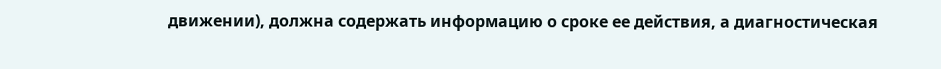движении), должна содержать информацию о сроке ее действия, а диагностическая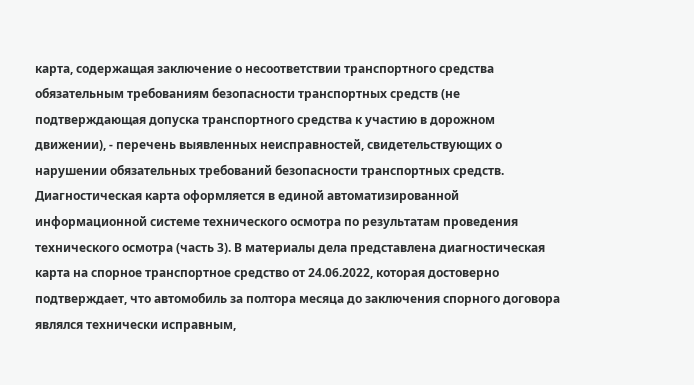карта, содержащая заключение о несоответствии транспортного средства обязательным требованиям безопасности транспортных средств (не подтверждающая допуска транспортного средства к участию в дорожном движении), - перечень выявленных неисправностей, свидетельствующих о нарушении обязательных требований безопасности транспортных средств. Диагностическая карта оформляется в единой автоматизированной информационной системе технического осмотра по результатам проведения технического осмотра (часть 3). В материалы дела представлена диагностическая карта на спорное транспортное средство от 24.06.2022, которая достоверно подтверждает, что автомобиль за полтора месяца до заключения спорного договора являлся технически исправным,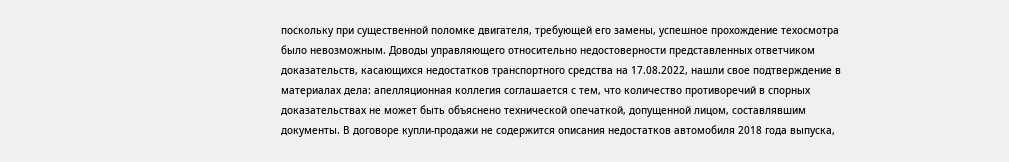поскольку при существенной поломке двигателя, требующей его замены, успешное прохождение техосмотра было невозможным. Доводы управляющего относительно недостоверности представленных ответчиком доказательств, касающихся недостатков транспортного средства на 17.08.2022, нашли свое подтверждение в материалах дела: апелляционная коллегия соглашается с тем, что количество противоречий в спорных доказательствах не может быть объяснено технической опечаткой, допущенной лицом, составлявшим документы. В договоре купли-продажи не содержится описания недостатков автомобиля 2018 года выпуска,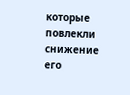которые повлекли снижение его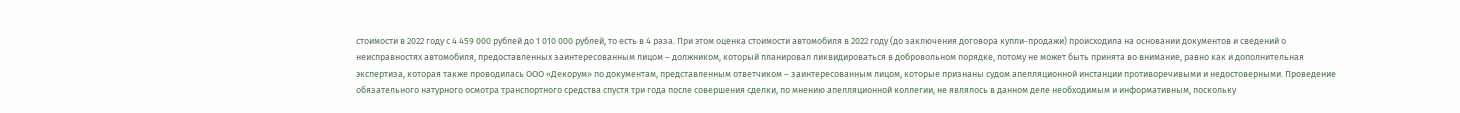стоимости в 2022 году с 4 459 000 рублей до 1 010 000 рублей, то есть в 4 раза. При этом оценка стоимости автомобиля в 2022 году (до заключения договора купли-продажи) происходила на основании документов и сведений о неисправностях автомобиля, предоставленных заинтересованным лицом – должником, который планировал ликвидироваться в добровольном порядке, потому не может быть принята во внимание, равно как и дополнительная экспертиза, которая также проводилась ООО «Декорум» по документам, представленным ответчиком – заинтересованным лицом, которые признаны судом апелляционной инстанции противоречивыми и недостоверными. Проведение обязательного натурного осмотра транспортного средства спустя три года после совершения сделки, по мнению апелляционной коллегии, не являлось в данном деле необходимым и информативным, поскольку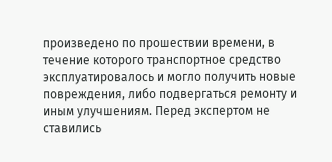произведено по прошествии времени, в течение которого транспортное средство эксплуатировалось и могло получить новые повреждения, либо подвергаться ремонту и иным улучшениям. Перед экспертом не ставились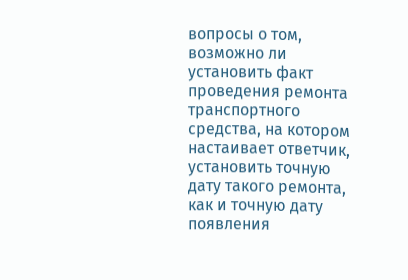вопросы о том, возможно ли установить факт проведения ремонта транспортного средства, на котором настаивает ответчик, установить точную дату такого ремонта, как и точную дату появления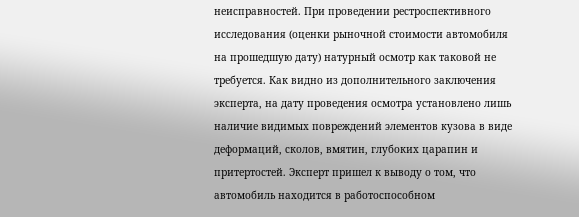неисправностей. При проведении рестроспективного исследования (оценки рыночной стоимости автомобиля на прошедшую дату) натурный осмотр как таковой не требуется. Как видно из дополнительного заключения эксперта, на дату проведения осмотра установлено лишь наличие видимых повреждений элементов кузова в виде деформаций, сколов, вмятин, глубоких царапин и притертостей. Эксперт пришел к выводу о том, что автомобиль находится в работоспособном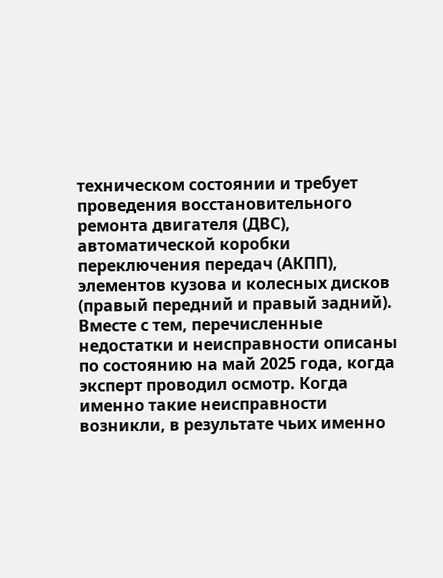техническом состоянии и требует проведения восстановительного ремонта двигателя (ДВС), автоматической коробки переключения передач (АКПП), элементов кузова и колесных дисков (правый передний и правый задний). Вместе с тем, перечисленные недостатки и неисправности описаны по состоянию на май 2025 года, когда эксперт проводил осмотр. Когда именно такие неисправности возникли, в результате чьих именно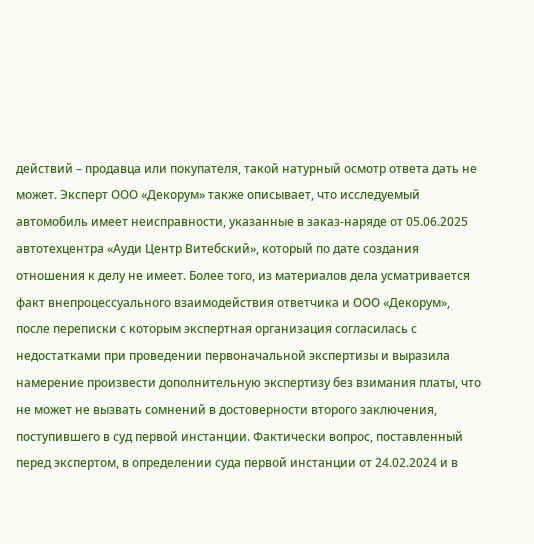действий – продавца или покупателя, такой натурный осмотр ответа дать не может. Эксперт ООО «Декорум» также описывает, что исследуемый автомобиль имеет неисправности, указанные в заказ-наряде от 05.06.2025 автотехцентра «Ауди Центр Витебский», который по дате создания отношения к делу не имеет. Более того, из материалов дела усматривается факт внепроцессуального взаимодействия ответчика и ООО «Декорум», после переписки с которым экспертная организация согласилась с недостатками при проведении первоначальной экспертизы и выразила намерение произвести дополнительную экспертизу без взимания платы, что не может не вызвать сомнений в достоверности второго заключения, поступившего в суд первой инстанции. Фактически вопрос, поставленный перед экспертом, в определении суда первой инстанции от 24.02.2024 и в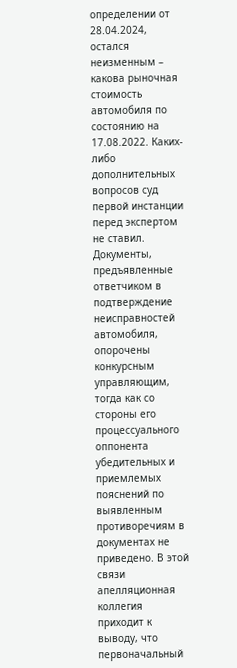определении от 28.04.2024, остался неизменным – какова рыночная стоимость автомобиля по состоянию на 17.08.2022. Каких-либо дополнительных вопросов суд первой инстанции перед экспертом не ставил. Документы, предъявленные ответчиком в подтверждение неисправностей автомобиля, опорочены конкурсным управляющим, тогда как со стороны его процессуального оппонента убедительных и приемлемых пояснений по выявленным противоречиям в документах не приведено. В этой связи апелляционная коллегия приходит к выводу, что первоначальный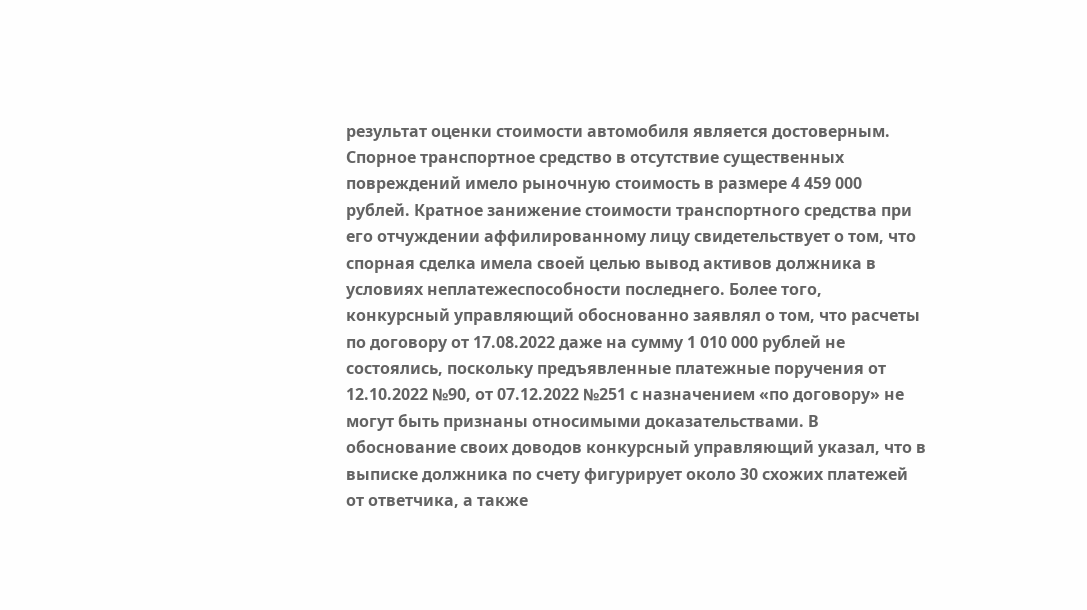результат оценки стоимости автомобиля является достоверным. Спорное транспортное средство в отсутствие существенных повреждений имело рыночную стоимость в размере 4 459 000 рублей. Кратное занижение стоимости транспортного средства при его отчуждении аффилированному лицу свидетельствует о том, что спорная сделка имела своей целью вывод активов должника в условиях неплатежеспособности последнего. Более того, конкурсный управляющий обоснованно заявлял о том, что расчеты по договору от 17.08.2022 даже на сумму 1 010 000 рублей не состоялись, поскольку предъявленные платежные поручения от 12.10.2022 №90, от 07.12.2022 №251 с назначением «по договору» не могут быть признаны относимыми доказательствами. В обоснование своих доводов конкурсный управляющий указал, что в выписке должника по счету фигурирует около 30 схожих платежей от ответчика, а также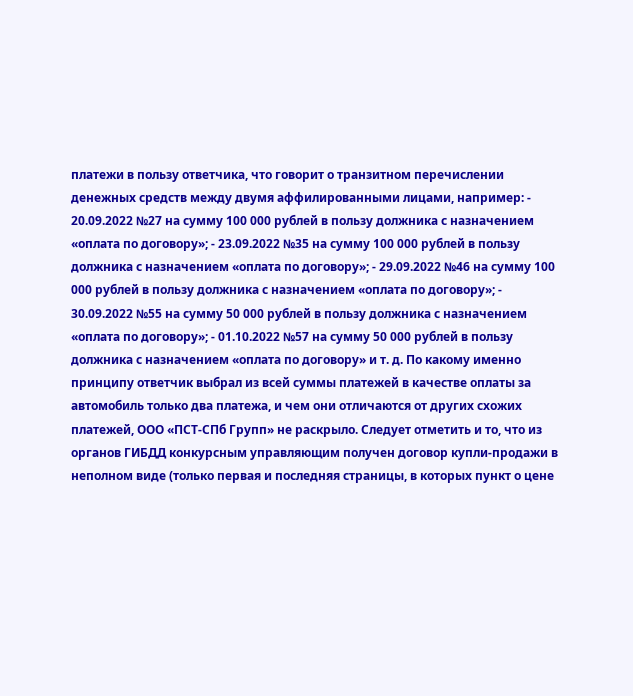платежи в пользу ответчика, что говорит о транзитном перечислении денежных средств между двумя аффилированными лицами, например: - 20.09.2022 №27 на сумму 100 000 рублей в пользу должника с назначением «оплата по договору»; - 23.09.2022 №35 на сумму 100 000 рублей в пользу должника с назначением «оплата по договору»; - 29.09.2022 №46 на сумму 100 000 рублей в пользу должника с назначением «оплата по договору»; - 30.09.2022 №55 на сумму 50 000 рублей в пользу должника с назначением «оплата по договору»; - 01.10.2022 №57 на сумму 50 000 рублей в пользу должника с назначением «оплата по договору» и т. д. По какому именно принципу ответчик выбрал из всей суммы платежей в качестве оплаты за автомобиль только два платежа, и чем они отличаются от других схожих платежей, ООО «ПСТ-СПб Групп» не раскрыло. Следует отметить и то, что из органов ГИБДД конкурсным управляющим получен договор купли-продажи в неполном виде (только первая и последняя страницы, в которых пункт о цене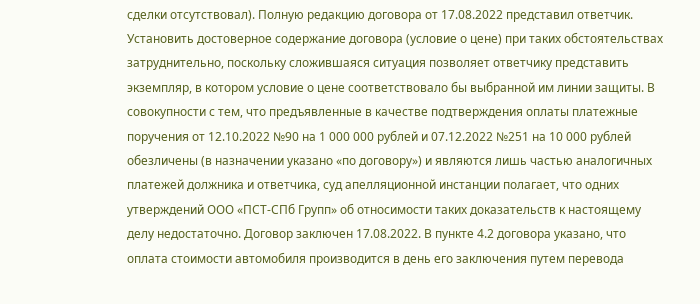сделки отсутствовал). Полную редакцию договора от 17.08.2022 представил ответчик. Установить достоверное содержание договора (условие о цене) при таких обстоятельствах затруднительно, поскольку сложившаяся ситуация позволяет ответчику представить экземпляр, в котором условие о цене соответствовало бы выбранной им линии защиты. В совокупности с тем, что предъявленные в качестве подтверждения оплаты платежные поручения от 12.10.2022 №90 на 1 000 000 рублей и 07.12.2022 №251 на 10 000 рублей обезличены (в назначении указано «по договору») и являются лишь частью аналогичных платежей должника и ответчика, суд апелляционной инстанции полагает, что одних утверждений ООО «ПСТ-СПб Групп» об относимости таких доказательств к настоящему делу недостаточно. Договор заключен 17.08.2022. В пункте 4.2 договора указано, что оплата стоимости автомобиля производится в день его заключения путем перевода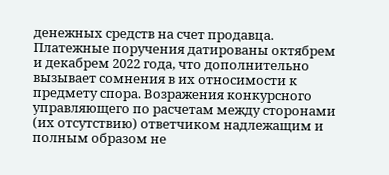денежных средств на счет продавца. Платежные поручения датированы октябрем и декабрем 2022 года, что дополнительно вызывает сомнения в их относимости к предмету спора. Возражения конкурсного управляющего по расчетам между сторонами (их отсутствию) ответчиком надлежащим и полным образом не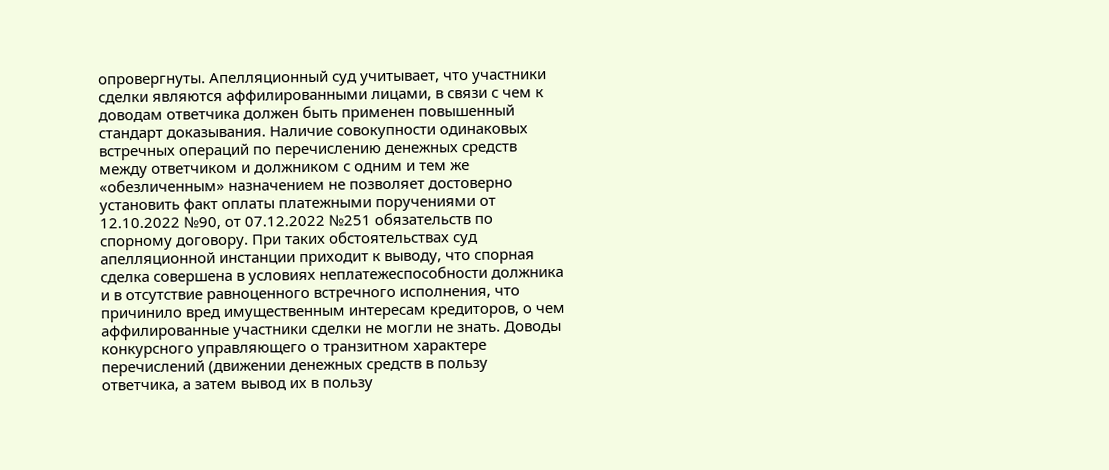опровергнуты. Апелляционный суд учитывает, что участники сделки являются аффилированными лицами, в связи с чем к доводам ответчика должен быть применен повышенный стандарт доказывания. Наличие совокупности одинаковых встречных операций по перечислению денежных средств между ответчиком и должником с одним и тем же «обезличенным» назначением не позволяет достоверно установить факт оплаты платежными поручениями от 12.10.2022 №90, от 07.12.2022 №251 обязательств по спорному договору. При таких обстоятельствах суд апелляционной инстанции приходит к выводу, что спорная сделка совершена в условиях неплатежеспособности должника и в отсутствие равноценного встречного исполнения, что причинило вред имущественным интересам кредиторов, о чем аффилированные участники сделки не могли не знать. Доводы конкурсного управляющего о транзитном характере перечислений (движении денежных средств в пользу ответчика, а затем вывод их в пользу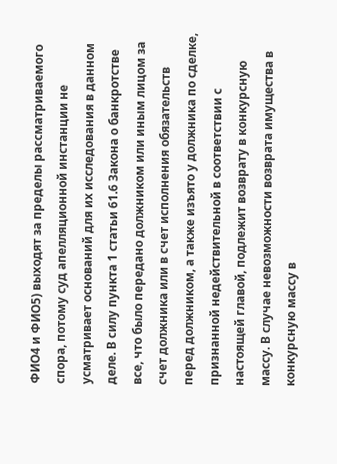ФИО4 и ФИО5) выходят за пределы рассматриваемого спора, потому суд апелляционной инстанции не усматривает оснований для их исследования в данном деле. В силу пункта 1 статьи 61.6 Закона о банкротстве все, что было передано должником или иным лицом за счет должника или в счет исполнения обязательств перед должником, а также изъято у должника по сделке, признанной недействительной в соответствии с настоящей главой, подлежит возврату в конкурсную массу. В случае невозможности возврата имущества в конкурсную массу в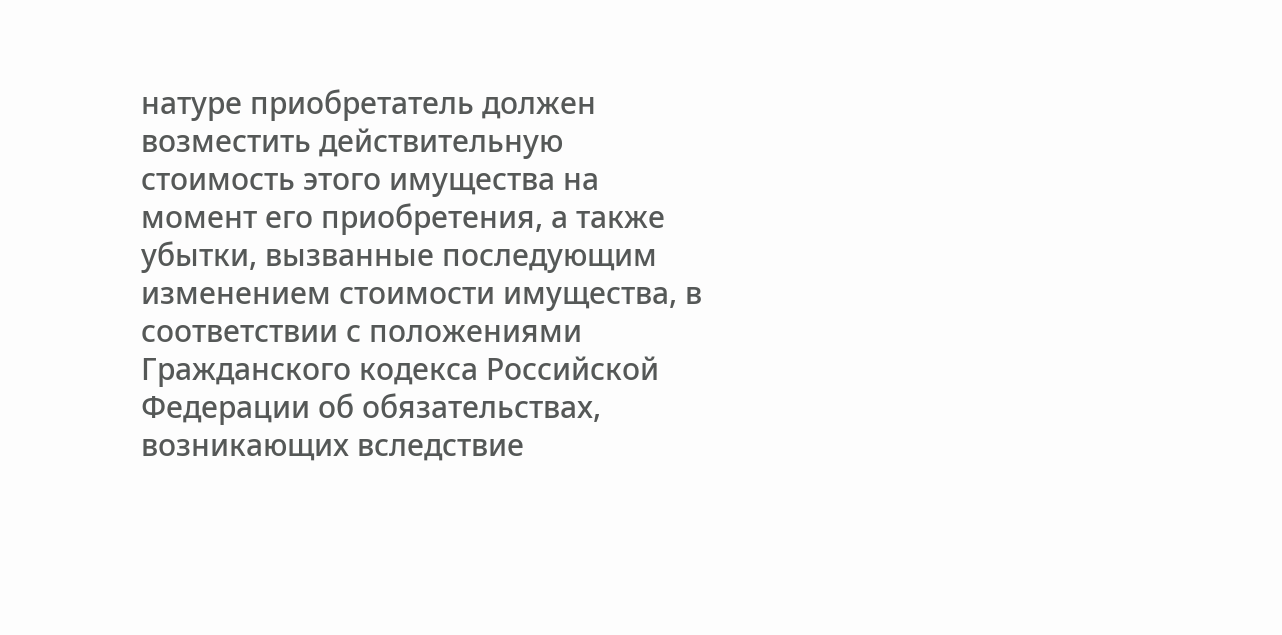натуре приобретатель должен возместить действительную стоимость этого имущества на момент его приобретения, а также убытки, вызванные последующим изменением стоимости имущества, в соответствии с положениями Гражданского кодекса Российской Федерации об обязательствах, возникающих вследствие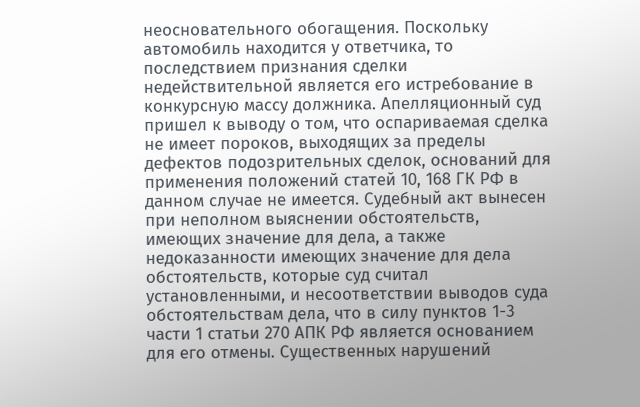неосновательного обогащения. Поскольку автомобиль находится у ответчика, то последствием признания сделки недействительной является его истребование в конкурсную массу должника. Апелляционный суд пришел к выводу о том, что оспариваемая сделка не имеет пороков, выходящих за пределы дефектов подозрительных сделок, оснований для применения положений статей 10, 168 ГК РФ в данном случае не имеется. Судебный акт вынесен при неполном выяснении обстоятельств, имеющих значение для дела, а также недоказанности имеющих значение для дела обстоятельств, которые суд считал установленными, и несоответствии выводов суда обстоятельствам дела, что в силу пунктов 1-3 части 1 статьи 270 АПК РФ является основанием для его отмены. Существенных нарушений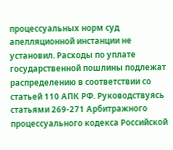процессуальных норм суд апелляционной инстанции не установил. Расходы по уплате государственной пошлины подлежат распределению в соответствии со статьей 110 АПК РФ. Руководствуясь статьями 269-271 Арбитражного процессуального кодекса Российской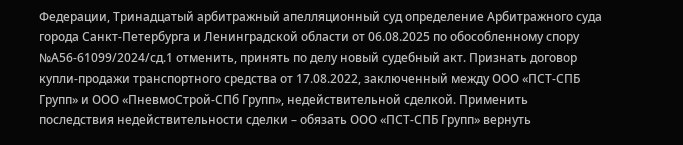Федерации, Тринадцатый арбитражный апелляционный суд определение Арбитражного суда города Санкт-Петербурга и Ленинградской области от 06.08.2025 по обособленному спору №А56-61099/2024/сд.1 отменить, принять по делу новый судебный акт. Признать договор купли-продажи транспортного средства от 17.08.2022, заключенный между ООО «ПСТ-СПБ Групп» и ООО «ПневмоСтрой-СПб Групп», недействительной сделкой. Применить последствия недействительности сделки – обязать ООО «ПСТ-СПБ Групп» вернуть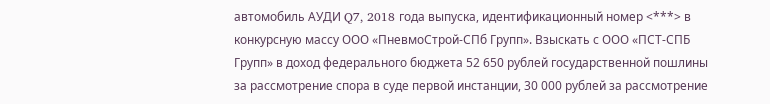автомобиль АУДИ Q7, 2018 года выпуска, идентификационный номер <***> в конкурсную массу ООО «ПневмоСтрой-СПб Групп». Взыскать с ООО «ПСТ-СПБ Групп» в доход федерального бюджета 52 650 рублей государственной пошлины за рассмотрение спора в суде первой инстанции, 30 000 рублей за рассмотрение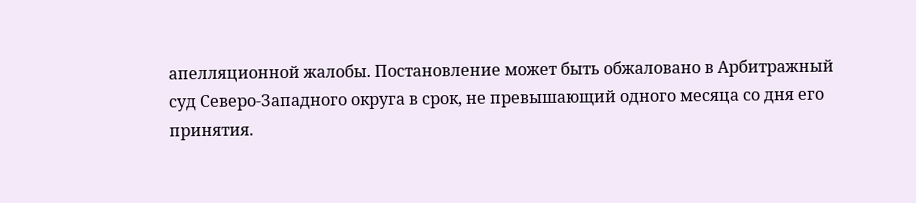апелляционной жалобы. Постановление может быть обжаловано в Арбитражный суд Северо-Западного округа в срок, не превышающий одного месяца со дня его принятия.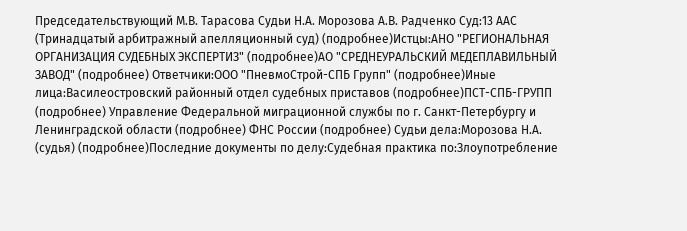Председательствующий М.В. Тарасова Судьи Н.А. Морозова А.В. Радченко Суд:13 ААС (Тринадцатый арбитражный апелляционный суд) (подробнее)Истцы:АНО "РЕГИОНАЛЬНАЯ ОРГАНИЗАЦИЯ СУДЕБНЫХ ЭКСПЕРТИЗ" (подробнее)АО "СРЕДНЕУРАЛЬСКИЙ МЕДЕПЛАВИЛЬНЫЙ ЗАВОД" (подробнее) Ответчики:ООО "ПневмоСтрой-СПБ Групп" (подробнее)Иные лица:Василеостровский районный отдел судебных приставов (подробнее)ПСТ-СПБ-ГРУПП (подробнее) Управление Федеральной миграционной службы по г. Санкт-Петербургу и Ленинградской области (подробнее) ФНС России (подробнее) Судьи дела:Морозова Н.А. (судья) (подробнее)Последние документы по делу:Судебная практика по:Злоупотребление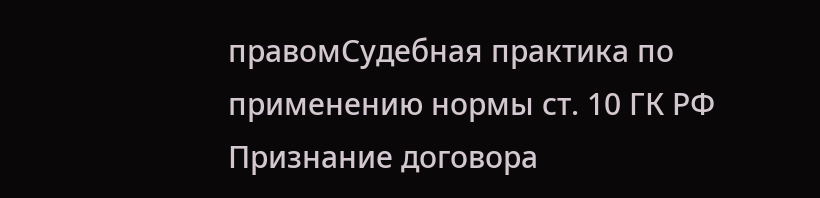правомСудебная практика по применению нормы ст. 10 ГК РФ Признание договора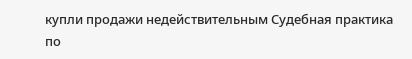купли продажи недействительным Судебная практика по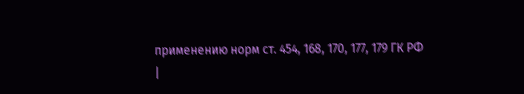применению норм ст. 454, 168, 170, 177, 179 ГК РФ
|